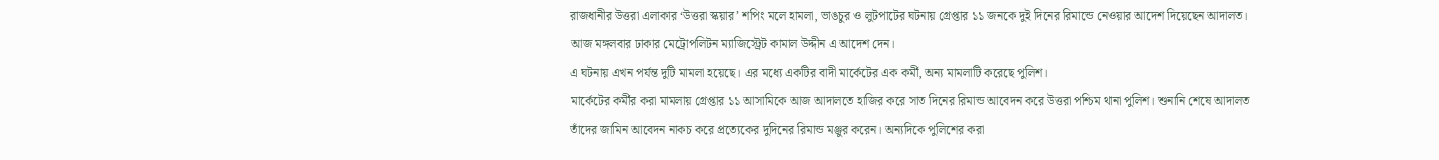রাজধানীর উত্তরা এলাকার ‘উত্তরা স্কয়ার’ শপিং মলে হামলা, ভাঙচুর ও লুটপাটের ঘটনায় গ্রেপ্তার ১১ জনকে দুই দিনের রিমান্ডে নেওয়ার আদেশ দিয়েছেন আদালত। আজ মঙ্গলবার ঢাকার মেট্রোপলিটন ম্যাজিস্ট্রেট কামাল উদ্দীন এ আদেশ দেন।
এ ঘটনায় এখন পর্যন্ত দুটি মামলা হয়েছে। এর মধ্যে একটির বাদী মার্কেটের এক কর্মী, অন্য মামলাটি করেছে পুলিশ।
মার্কেটের কর্মীর করা মামলায় গ্রেপ্তার ১১ আসামিকে আজ আদালতে হাজির করে সাত দিনের রিমান্ড আবেদন করে উত্তরা পশ্চিম থানা পুলিশ। শুনানি শেষে আদালত তাঁদের জামিন আবেদন নাকচ করে প্রত্যেকের দুদিনের রিমান্ড মঞ্জুর করেন। অন্যদিকে পুলিশের করা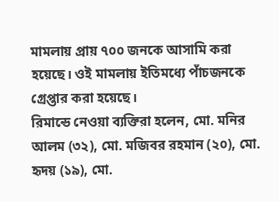মামলায় প্রায় ৭০০ জনকে আসামি করা হয়েছে। ওই মামলায় ইতিমধ্যে পাঁচজনকে গ্রেপ্তার করা হয়েছে।
রিমান্ডে নেওয়া ব্যক্তিরা হলেন, মো. মনির আলম (৩২), মো. মজিবর রহমান (২০), মো. হৃদয় (১৯), মো.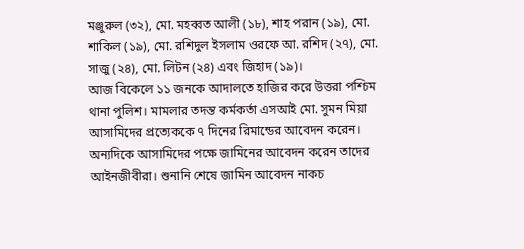মঞ্জুরুল (৩২), মো. মহব্বত আলী (১৮), শাহ পরান (১৯), মো. শাকিল (১৯), মো. রশিদুল ইসলাম ওরফে আ. রশিদ (২৭), মো. সাজু (২৪), মো. লিটন (২৪) এবং জিহাদ (১৯)।
আজ বিকেলে ১১ জনকে আদালতে হাজির করে উত্তরা পশ্চিম থানা পুলিশ। মামলার তদন্ত কর্মকর্তা এসআই মো. সুমন মিয়া আসামিদের প্রত্যেককে ৭ দিনের রিমান্ডের আবেদন করেন। অন্যদিকে আসামিদের পক্ষে জামিনের আবেদন করেন তাদের আইনজীবীরা। শুনানি শেষে জামিন আবেদন নাকচ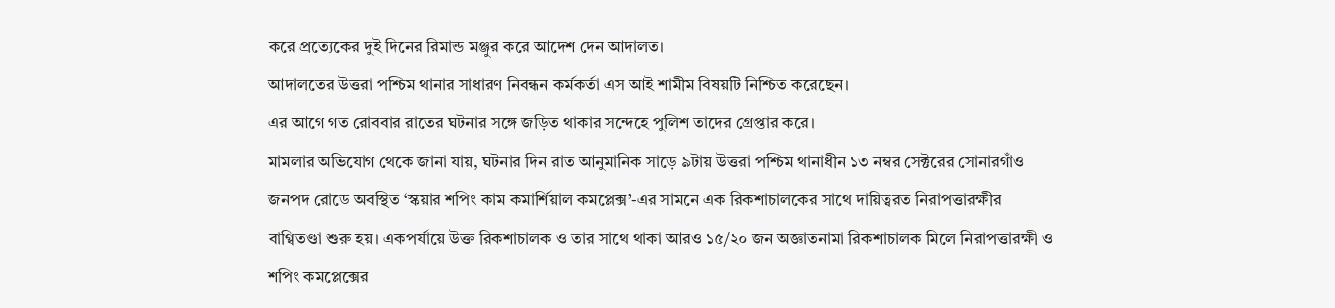করে প্রত্যেকের দুই দিনের রিমান্ড মঞ্জুর করে আদেশ দেন আদালত।
আদালতের উত্তরা পশ্চিম থানার সাধারণ নিবন্ধন কর্মকর্তা এস আই শামীম বিষয়টি নিশ্চিত করেছেন।
এর আগে গত রোববার রাতের ঘটনার সঙ্গে জড়িত থাকার সন্দেহে পুলিশ তাদের গ্রেপ্তার করে।
মামলার অভিযোগ থেকে জানা যায়, ঘটনার দিন রাত আনুমানিক সাড়ে ৯টায় উত্তরা পশ্চিম থানাধীন ১৩ নম্বর সেক্টরের সোনারগাঁও জনপদ রোডে অবস্থিত ‘স্কয়ার শপিং কাম কমার্শিয়াল কমপ্লেক্স’-এর সামনে এক রিকশাচালকের সাথে দায়িত্বরত নিরাপত্তারক্ষীর বাগ্বিতণ্ডা শুরু হয়। একপর্যায়ে উক্ত রিকশাচালক ও তার সাথে থাকা আরও ১৫/২০ জন অজ্ঞাতনামা রিকশাচালক মিলে নিরাপত্তারক্ষী ও শপিং কমপ্লেক্সের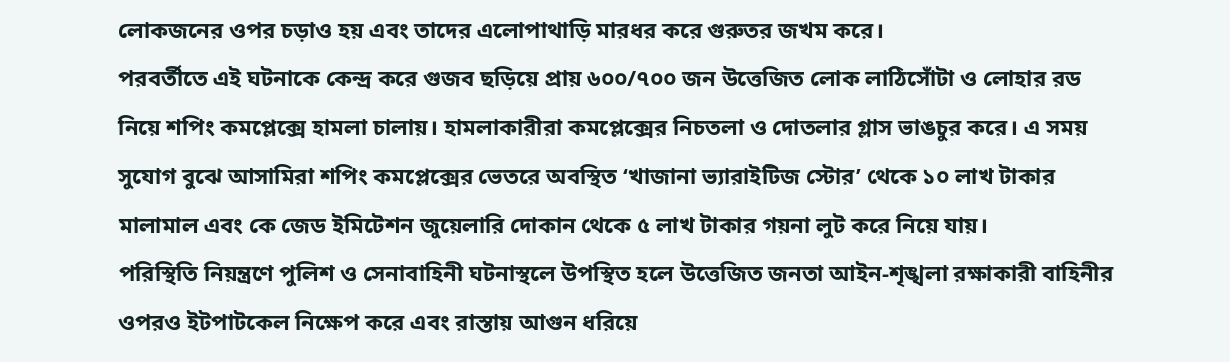লোকজনের ওপর চড়াও হয় এবং তাদের এলোপাথাড়ি মারধর করে গুরুতর জখম করে।
পরবর্তীতে এই ঘটনাকে কেন্দ্র করে গুজব ছড়িয়ে প্রায় ৬০০/৭০০ জন উত্তেজিত লোক লাঠিসোঁটা ও লোহার রড নিয়ে শপিং কমপ্লেক্সে হামলা চালায়। হামলাকারীরা কমপ্লেক্সের নিচতলা ও দোতলার গ্লাস ভাঙচুর করে। এ সময় সুযোগ বুঝে আসামিরা শপিং কমপ্লেক্সের ভেতরে অবস্থিত ‘খাজানা ভ্যারাইটিজ স্টোর’ থেকে ১০ লাখ টাকার মালামাল এবং কে জেড ইমিটেশন জুয়েলারি দোকান থেকে ৫ লাখ টাকার গয়না লুট করে নিয়ে যায়।
পরিস্থিতি নিয়ন্ত্রণে পুলিশ ও সেনাবাহিনী ঘটনাস্থলে উপস্থিত হলে উত্তেজিত জনতা আইন-শৃঙ্খলা রক্ষাকারী বাহিনীর ওপরও ইটপাটকেল নিক্ষেপ করে এবং রাস্তায় আগুন ধরিয়ে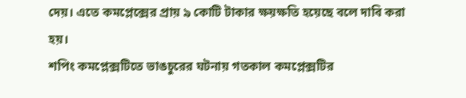দেয়। এতে কমপ্লেক্সের প্রায় ৯ কোটি টাকার ক্ষয়ক্ষতি হয়েছে বলে দাবি করা হয়।
শপিং কমপ্লেক্সটিতে ভাঙচুরের ঘটনায় গতকাল কমপ্লেক্সটির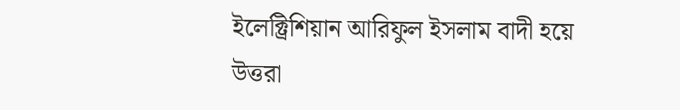ইলেক্ট্রিশিয়ান আরিফুল ইসলাম বাদী হয়ে উত্তরা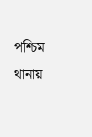পশ্চিম থানায়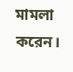মামলা করেন।